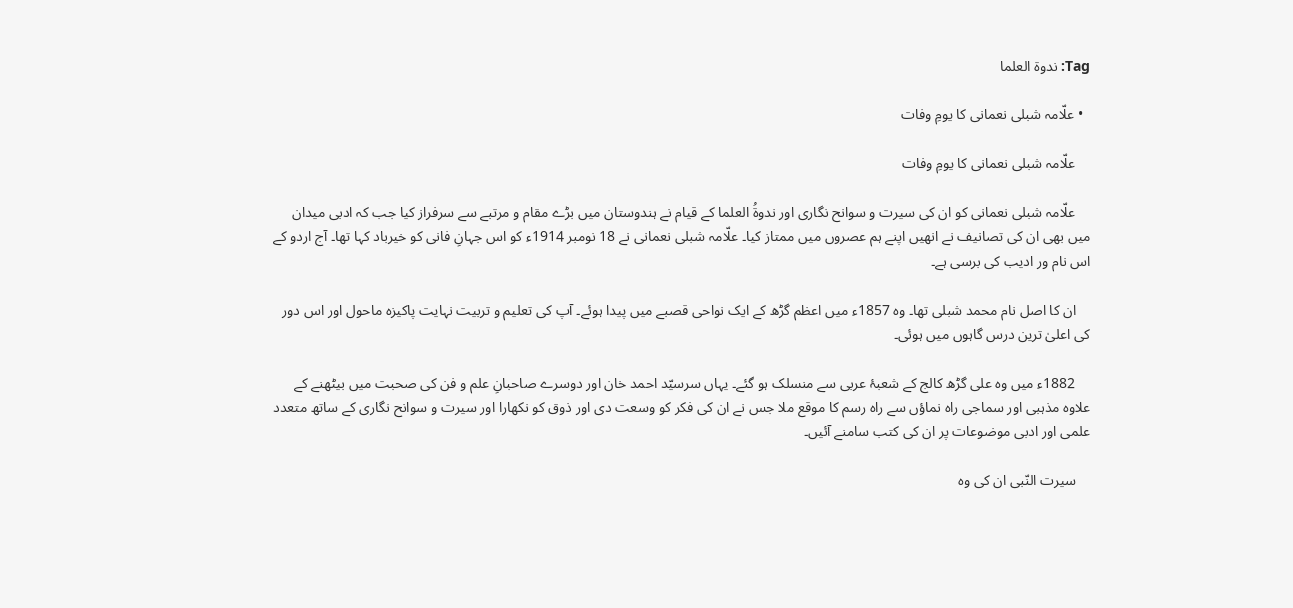Tag: ندوۃ العلما

  • علّامہ شبلی نعمانی کا یومِ وفات

    علّامہ شبلی نعمانی کا یومِ وفات

    علّامہ شبلی نعمانی کو ان کی سیرت و سوانح نگاری اور ندوۃُ العلما کے قیام نے ہندوستان میں بڑے مقام و مرتبے سے سرفراز کیا جب کہ ادبی میدان میں بھی ان کی تصانیف نے انھیں اپنے ہم عصروں‌ میں‌ ممتاز کیا۔ علّامہ شبلی نعمانی نے 18 نومبر 1914ء کو اس جہانِ فانی کو خیرباد کہا تھا۔ آج اردو کے اس نام ور ادیب کی برسی ہے۔

    ان کا اصل نام محمد شبلی تھا۔ وہ 1857ء میں اعظم گڑھ کے ایک نواحی قصبے میں پیدا ہوئے۔ آپ کی تعلیم و تربیت نہایت پاکیزہ ماحول اور اس دور کی اعلیٰ ترین درس گاہوں میں ہوئی۔

    1882ء میں وہ علی گڑھ کالج کے شعبۂ عربی سے منسلک ہو گئے۔ یہاں سرسیّد احمد خان اور دوسرے صاحبانِ علم و فن کی صحبت میں‌ بیٹھنے کے علاوہ مذہبی اور سماجی راہ نماؤں سے راہ رسم کا موقع ملا جس نے ان کی فکر کو وسعت دی اور ذوق کو نکھارا اور سیرت و سوانح نگاری کے ساتھ متعدد علمی اور ادبی موضوعات پر ان کی کتب سامنے آئیں۔

    سیرت النّبی ان کی وہ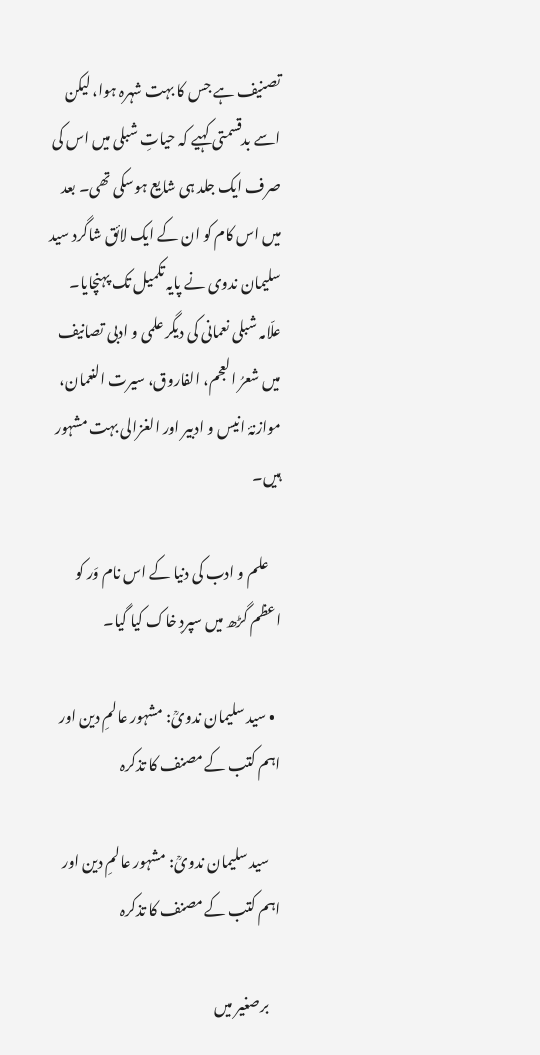تصنیف ہے جس کا بہت شہرہ ہوا، لیکن اسے بدقسمتی کہیے کہ حیاتِ شبلی میں اس کی صرف ایک جلد ہی شایع ہوسکی تھی۔ بعد میں‌ اس کام کو ان کے ایک لائق شاگرد سید سلیمان ندوی نے پایہ تکمیل تک پہنچایا۔ علّامہ شبلی نعمانی کی دیگر علمی و ادبی تصانیف میں شعرُ العجم، الفاروق، سیرت النعمان، موازنۂ انیس و ادبیر اور الغزالی بہت مشہور ہیں۔

    علم و ادب کی دنیا کے اس نام وَر کو اعظم گڑھ میں سپردِ خاک کیا گیا۔

  • سید سلیمان ندویؒ: مشہور عالمِ دین اور اہم کتب کے مصنف کا تذکرہ

    سید سلیمان ندویؒ: مشہور عالمِ دین اور اہم کتب کے مصنف کا تذکرہ

    برصغیر میں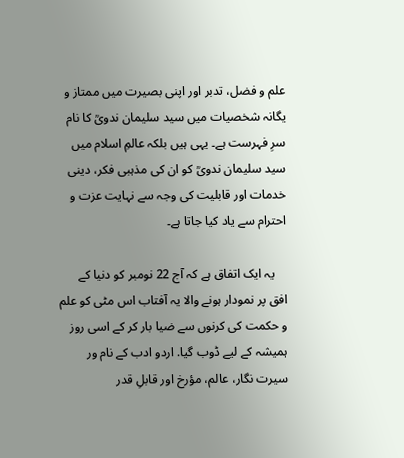علم و فضل، تدبر اور اپنی بصیرت میں ممتاز و یگانہ شخصیات میں سید سلیمان ندویؒ کا نام سرِ فہرست ہے۔ یہی ہیں بلکہ عالمِ اسلام میں سید سلیمان ندویؒ کو ان کی مذہبی فکر، دینی خدمات اور قابلیت کی وجہ سے نہایت عزت و احترام سے یاد کیا جاتا ہے۔

    یہ ایک اتفاق ہے کہ آج 22 نومبر کو دنیا کے افق پر نمودار ہونے والا یہ آفتاب اس مٹی کو علم و حکمت کی کرنوں سے ضیا بار کر کے اسی روز ہمیشہ کے لیے ڈوب گیا. اردو ادب کے نام ور سیرت نگار، عالم، مؤرخ اور قابلِ قدر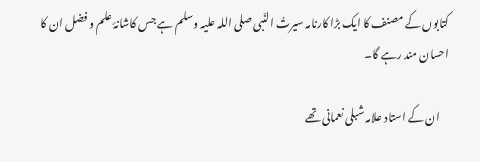کتابوں کے مصنف کا ایک بڑا کارنامہ سیرتُ النّبی صلی اللہ علیہ وسلم ہے جس کاشانۂ علم و فضل ان کا احسان مند رہے گا۔

    ان کے استاد علامہ شبلی نعمانی تھے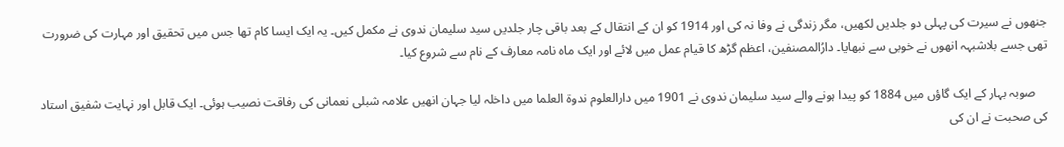جنھوں نے سیرت کی پہلی دو جلدیں لکھیں، مگر زندگی نے وفا نہ کی اور 1914 کو ان کے انتقال کے بعد باقی چار جلدیں سید سلیمان ندوی نے مکمل کیں۔ یہ ایک ایسا کام تھا جس میں تحقیق اور مہارت کی ضرورت تھی جسے بلاشبہہ انھوں نے خوبی سے نبھایا۔ دارُالمصنفین، اعظم گڑھ کا قیام عمل میں لائے اور ایک ماہ نامہ معارف کے نام سے شروع کیا۔

    صوبہ بہار کے ایک گاؤں میں 1884 کو پیدا ہونے والے سید سلیمان ندوی نے 1901 میں دارالعلوم ندوۃ العلما میں داخلہ لیا جہان انھیں علامہ شبلی نعمانی کی رفاقت نصیب ہوئی۔ ایک قابل اور نہایت شفیق استاد کی صحبت نے ان کی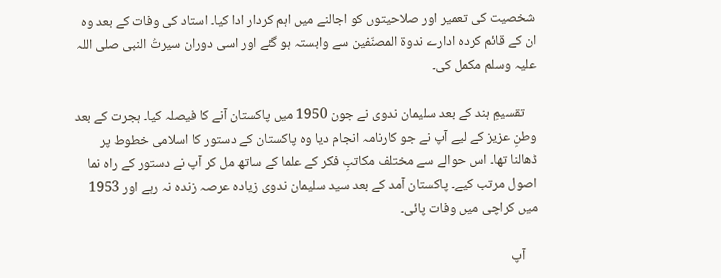شخصیت کی تعمیر اور صلاحیتوں کو اجالنے میں اہم کردار ادا کیا۔ استاد کی وفات کے بعد وہ ان کے قائم کردہ ادارے ندوۃ المصنّفین سے وابستہ ہو گئے اور اسی دوران سیرتُ النبی صلی اللہ علیہ وسلم مکمل کی۔

    تقسیمِ ہند کے بعد سلیمان ندوی نے جون 1950 میں پاکستان آنے کا فیصلہ کیا۔ ہجرت کے بعد وطنِ عزیز کے لیے آپ نے جو کارنامہ انجام دیا وہ پاکستان کے دستور کا اسلامی خطوط پر ڈھالنا تھا۔ اس حوالے سے مختلف مکاتبِ فکر کے علما کے ساتھ مل کر آپ نے دستور کے راہ نما اصول مرتب کیے۔ پاکستان آمد کے بعد سید سلیمان ندوی زیادہ عرصہ زندہ نہ رہے اور 1953 میں کراچی میں وفات پائی۔

    آپ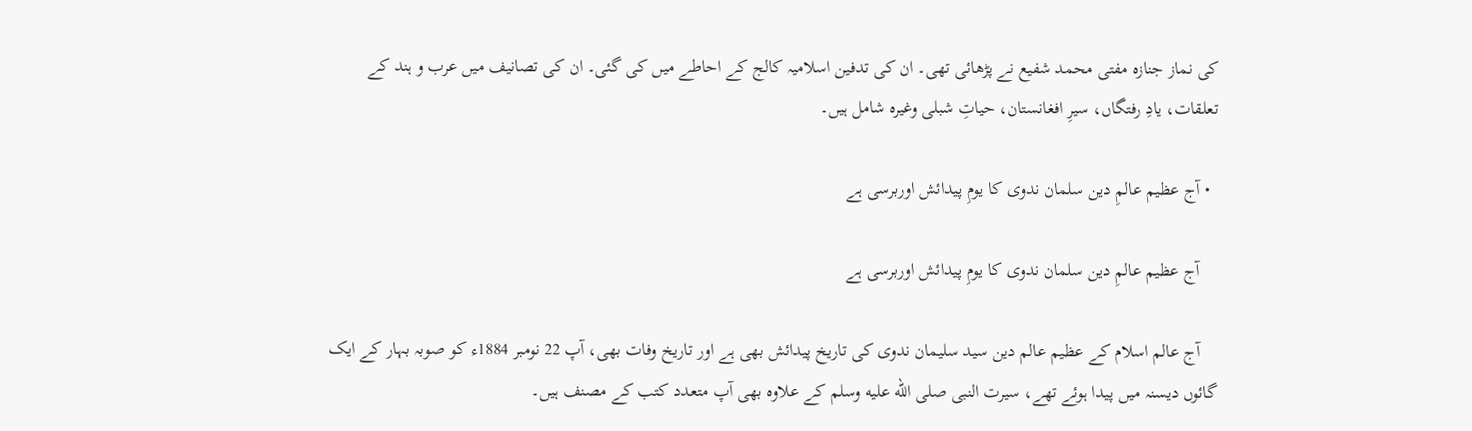کی نماز جنازہ مفتی محمد شفیع نے پڑھائی تھی۔ ان کی تدفین اسلامیہ کالج کے احاطے میں کی گئی۔ ان کی تصانیف میں عرب و ہند کے تعلقات، یادِ رفتگاں، سیرِ افغانستان، حیاتِ شبلی وغیرہ شامل ہیں۔

  • آج عظیم عالمِ دین سلمان ندوی کا یومِ پیدائش اوربرسی ہے

    آج عظیم عالمِ دین سلمان ندوی کا یومِ پیدائش اوربرسی ہے

    آج عالم اسلام کے عظیم عالم دین سید سلیمان ندوی کی تاریخ پیدائش بھی ہے اور تاریخ وفات بھی، آپ 22 نومبر 1884ء کو صوبہ بہار کے ایک گائوں دیسنہ میں پیدا ہوئے تھے، سیرت النبی صلى الله عليه وسلم کے علاوہ بھی آپ متعدد کتب کے مصنف ہیں۔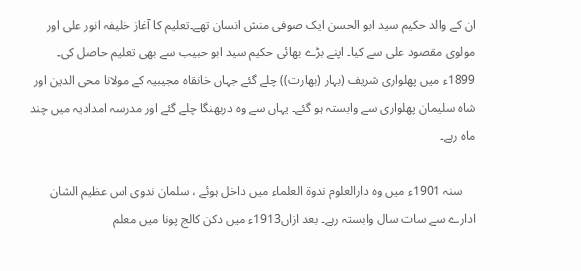ان کے والد حکیم سید ابو الحسن ایک صوفی منش انسان تھے۔تعلیم کا آغاز خلیفہ انور علی اور مولوی مقصود علی سے کیا۔ اپنے بڑے بھائی حکیم سید ابو حبیب سے بھی تعلیم حاصل کی۔ 1899ء میں پھلواری شریف (بہار (بھارت)) چلے گئے جہاں خانقاہ مجیبیہ کے مولانا محی الدین اور شاہ سلیمان پھلواری سے وابستہ ہو گئے۔ یہاں سے وہ دربھنگا چلے گئے اور مدرسہ امدادیہ میں چند ماہ رہے۔

    سنہ 1901ء میں وہ دارالعلوم ندوۃ العلماء میں داخل ہوئے ، سلمان ندوی اس عظیم الشان ادارے سے سات سال وابستہ رہے۔ بعد ازاں1913ء میں دکن کالج پونا میں معلم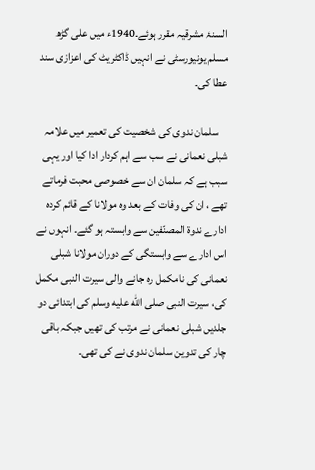السنۂ مشرقیہ مقرر ہوئے۔1940ء میں علی گڑھ مسلم یونیورسٹی نے انہیں ڈاکٹریٹ کی اعزازی سند عطا کی۔

    سلمان ندوی کی شخصیت کی تعمیر میں علامہ شبلی نعمانی نے سب سے اہم کردار ادا کیا اور یہی سبب ہے کہ سلمان ان سے خصوصی محبت فرماتے تھے ، ان کی وفات کے بعد وہ مولانا کے قائم کردہ ادارے ندوۃ المصنّفین سے وابستہ ہو گئے۔ انہوں نے اس ادارے سے وابستگی کے دوران مولانا شبلی نعمانی کی نامکمل رہ جانے والی سیرت النبی مکمل کی، سیرت النبی صلى الله عليه وسلم کی ابتدائی دو جلدیں شبلی نعمانی نے مرتب کی تھیں جبکہ باقی چار کی تدوین سلمان ندوی نے کی تھی۔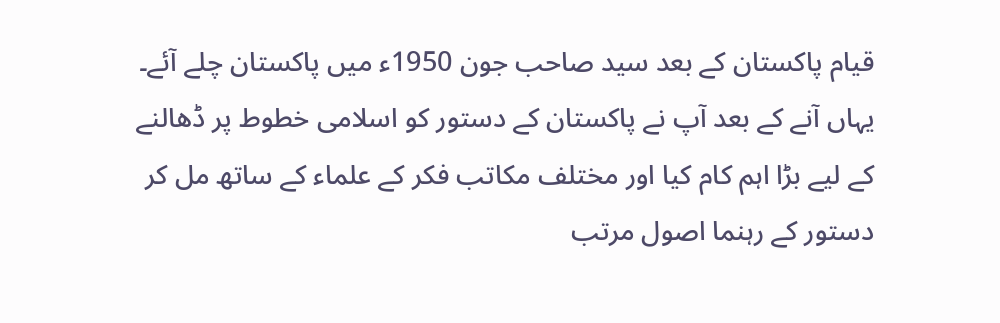قیام پاکستان کے بعد سید صاحب جون 1950ء میں پاکستان چلے آئے۔ یہاں آنے کے بعد آپ نے پاکستان کے دستور کو اسلامی خطوط پر ڈھالنے کے لیے بڑا اہم کام کیا اور مختلف مکاتب فکر کے علماء کے ساتھ مل کر دستور کے رہنما اصول مرتب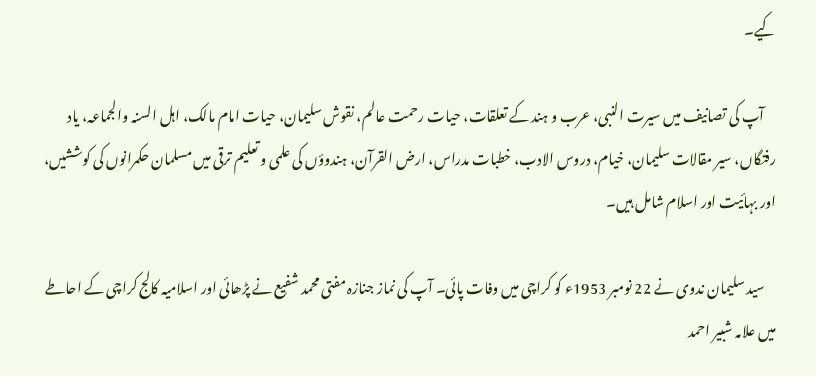کیے۔

    آپ کی تصانیف میں سیرت النبی، عرب و ہند کے تعلقات، حیات رحمت عالم، نقوش سلیمان، حیات امام مالک، اہل السنہ والجماعہ، یاد رفتگاں، سیر مقالات سلیمان، خیام، دروس الادب، خطبات مدراس، ارض القرآن، ہندوؤں کی علمی و تعلیم ترقی میں مسلمان حکمرانوں کی کوششیں، اور بہائیت اور اسلام شامل ہیں۔

    سید سلیمان ندوی نے 22 نومبر 1953ء کو کراچی میں وفات پائی۔ آپ کی نماز جنازہ مفتی محمد شفیع نے پڑھائی اور اسلامیہ کالج کراچی کے احاطے میں علامہ شبیر احمد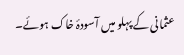عثمانی کے پہلو میں آسودۂ خاک ہوئے۔